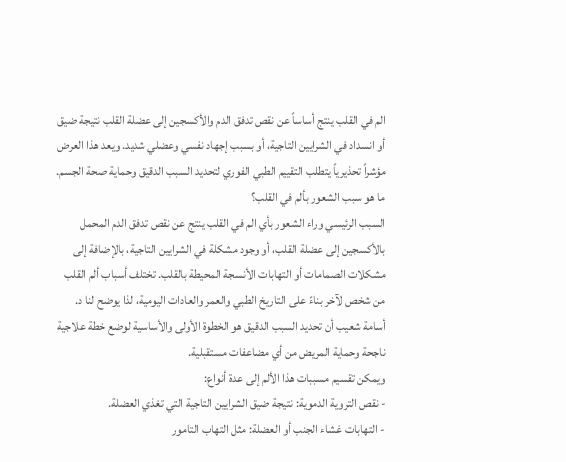الم في القلب ينتج أساساً عن نقص تدفق الدم والأكسجين إلى عضلة القلب نتيجة ضيق أو انسداد في الشرايين التاجية، أو بسبب إجهاد نفسي وعضلي شديد. ويعد هذا العرض مؤشراً تحذيرياً يتطلب التقييم الطبي الفوري لتحديد السبب الدقيق وحماية صحة الجسم.
ما هو سبب الشعور بألم في القلب؟
السبب الرئيسي وراء الشعور بأي الم في القلب ينتج عن نقص تدفق الدم المحمل بالأكسجين إلى عضلة القلب، أو وجود مشكلة في الشرايين التاجية، بالإضافة إلى مشكلات الصمامات أو التهابات الأنسجة المحيطة بالقلب. تختلف أسباب ألم القلب من شخص لآخر بناءً على التاريخ الطبي والعمر والعادات اليومية، لذا يوضح لنا د. أسامة شعيب أن تحديد السبب الدقيق هو الخطوة الأولى والأساسية لوضع خطة علاجية ناجحة وحماية المريض من أي مضاعفات مستقبلية.
ويمكن تقسيم مسببات هذا الألم إلى عدة أنواع:
- نقص التروية الدموية: نتيجة ضيق الشرايين التاجية التي تغذي العضلة.
- التهابات غشاء الجنب أو العضلة: مثل التهاب التامور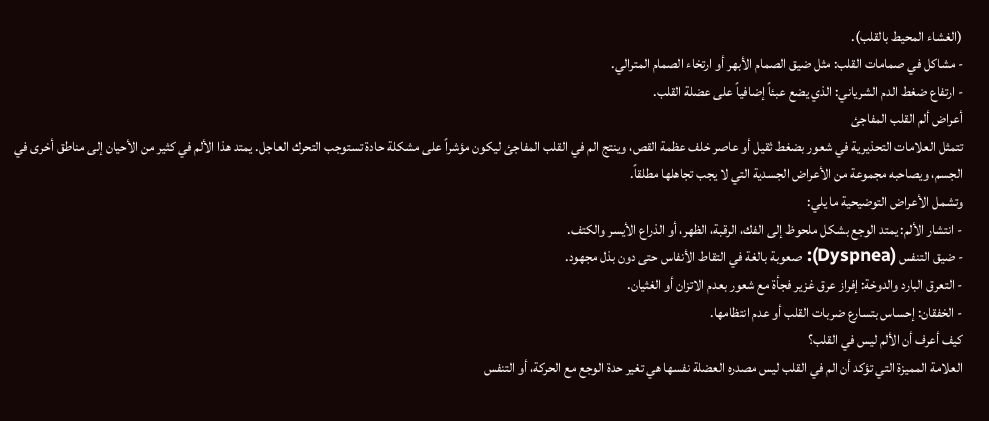(الغشاء المحيط بالقلب).
- مشاكل في صمامات القلب: مثل ضيق الصمام الأبهر أو ارتخاء الصمام المترالي.
- ارتفاع ضغط الدم الشرياني: الذي يضع عبئاً إضافياً على عضلة القلب.
أعراض ألم القلب المفاجئ
تتمثل العلامات التحذيرية في شعور بضغط ثقيل أو عاصر خلف عظمة القص، وينتج الم في القلب المفاجئ ليكون مؤشراً على مشكلة حادة تستوجب التحرك العاجل. يمتد هذا الألم في كثير من الأحيان إلى مناطق أخرى في الجسم، ويصاحبه مجموعة من الأعراض الجسدية التي لا يجب تجاهلها مطلقاً.
وتشمل الأعراض التوضيحية ما يلي:
- انتشار الألم: يمتد الوجع بشكل ملحوظ إلى الفك، الرقبة، الظهر، أو الذراع الأيسر والكتف.
- ضيق التنفس (Dyspnea): صعوبة بالغة في التقاط الأنفاس حتى دون بذل مجهود.
- التعرق البارد والدوخة: إفراز عرق غزير فجأة مع شعور بعدم الاتزان أو الغثيان.
- الخفقان: إحساس بتسارع ضربات القلب أو عدم انتظامها.
كيف أعرف أن الألم ليس في القلب؟
العلامة المميزة التي تؤكد أن الم في القلب ليس مصدره العضلة نفسها هي تغير حدة الوجع مع الحركة، أو التنفس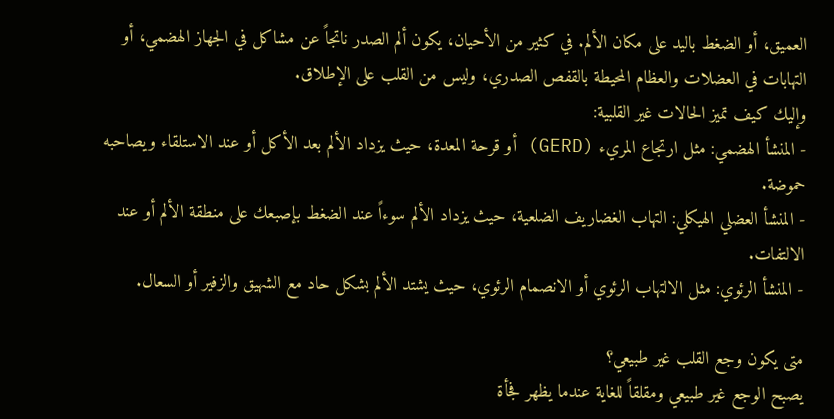العميق، أو الضغط باليد على مكان الألم. في كثير من الأحيان، يكون ألم الصدر ناتجاً عن مشاكل في الجهاز الهضمي، أو التهابات في العضلات والعظام المحيطة بالقفص الصدري، وليس من القلب على الإطلاق.
وإليك كيف تميز الحالات غير القلبية:
- المنشأ الهضمي: مثل ارتجاع المريء (GERD) أو قرحة المعدة، حيث يزداد الألم بعد الأكل أو عند الاستلقاء ويصاحبه حموضة.
- المنشأ العضلي الهيكلي: التهاب الغضاريف الضلعية، حيث يزداد الألم سوءاً عند الضغط بإصبعك على منطقة الألم أو عند الالتفات.
- المنشأ الرئوي: مثل الالتهاب الرئوي أو الانصمام الرئوي، حيث يشتد الألم بشكل حاد مع الشهيق والزفير أو السعال.

متى يكون وجع القلب غير طبيعي؟
يصبح الوجع غير طبيعي ومقلقاً للغاية عندما يظهر فجأة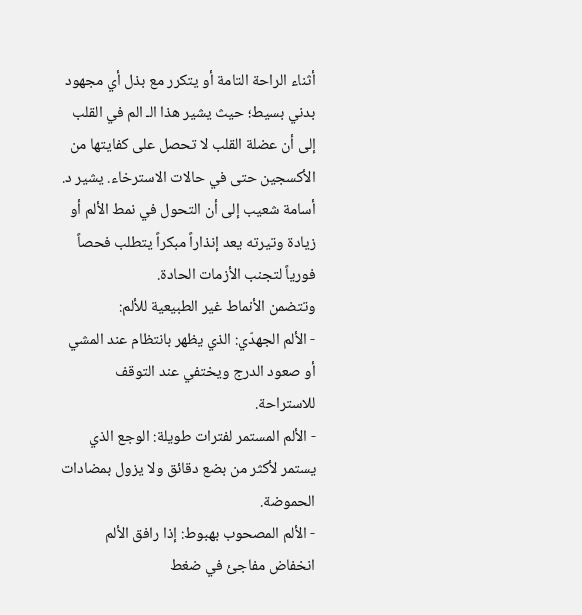أثناء الراحة التامة أو يتكرر مع بذل أي مجهود بدني بسيط؛ حيث يشير هذا الـ الم في القلب إلى أن عضلة القلب لا تحصل على كفايتها من الأكسجين حتى في حالات الاسترخاء. يشير د. أسامة شعيب إلى أن التحول في نمط الألم أو زيادة وتيرته يعد إنذاراً مبكراً يتطلب فحصاً فورياً لتجنب الأزمات الحادة.
وتتضمن الأنماط غير الطبيعية للألم:
- الألم الجهدّي: الذي يظهر بانتظام عند المشي أو صعود الدرج ويختفي عند التوقف للاستراحة.
- الألم المستمر لفترات طويلة: الوجع الذي يستمر لأكثر من بضع دقائق ولا يزول بمضادات الحموضة.
- الألم المصحوب بهبوط: إذا رافق الألم انخفاض مفاجئ في ضغط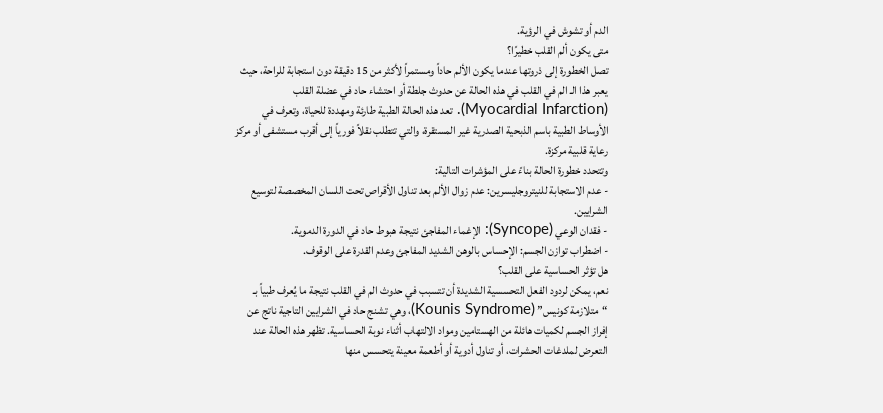الدم أو تشوش في الرؤية.
متى يكون ألم القلب خطيرًا؟
تصل الخطورة إلى ذروتها عندما يكون الألم حاداً ومستمراً لأكثر من 15 دقيقة دون استجابة للراحة، حيث يعبر هذا الـ الم في القلب في هذه الحالة عن حدوث جلطة أو احتشاء حاد في عضلة القلب (Myocardial Infarction). تعد هذه الحالة الطبية طارئة ومهددة للحياة، وتعرف في الأوساط الطبية باسم الذبحية الصدرية غير المستقرة، والتي تتطلب نقلاً فورياً إلى أقرب مستشفى أو مركز رعاية قلبية مركزة.
وتتحدد خطورة الحالة بناءً على المؤشرات التالية:
- عدم الاستجابة للنيتروجليسرين: عدم زوال الألم بعد تناول الأقراص تحت اللسان المخصصة لتوسيع الشرايين.
- فقدان الوعي (Syncope): الإغماء المفاجئ نتيجة هبوط حاد في الدورة الدموية.
- اضطراب توازن الجسم: الإحساس بالوهن الشديد المفاجئ وعدم القدرة على الوقوف.
هل تؤثر الحساسية على القلب؟
نعم، يمكن لردود الفعل التحسسية الشديدة أن تتسبب في حدوث الم في القلب نتيجة ما يُعرف طبياً بـ “متلازمة كونيس” (Kounis Syndrome)، وهي تشنج حاد في الشرايين التاجية ناتج عن إفراز الجسم لكميات هائلة من الهستامين ومواد الالتهاب أثناء نوبة الحساسية. تظهر هذه الحالة عند التعرض لملدغات الحشرات، أو تناول أدوية أو أطعمة معينة يتحسس منها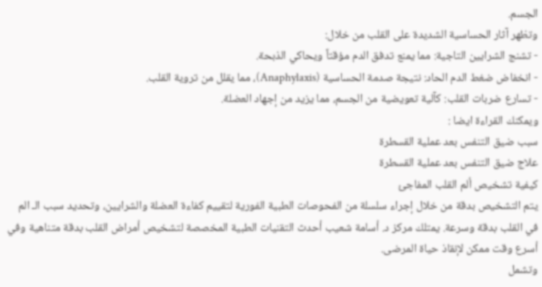الجسم.
وتظهر آثار الحساسية الشديدة على القلب من خلال:
- تشنج الشرايين التاجية: مما يمنع تدفق الدم مؤقتاً ويحاكي الذبحة.
- انخفاض ضغط الدم الحاد: نتيجة صدمة الحساسية (Anaphylaxis)، مما يقلل من تروية القلب.
- تسارع ضربات القلب: كآلية تعويضية من الجسم، مما يزيد من إجهاد العضلة.
ويمكنك القراءة ايضا :
سبب ضيق التنفس بعد عملية القسطرة
علاج ضيق التنفس بعد عملية القسطرة
كيفية تشخيص ألم القلب المفاجئ
يتم التشخيص بدقة من خلال إجراء سلسلة من الفحوصات الطبية الفورية لتقييم كفاءة العضلة والشرايين، وتحديد سبب الـ الم في القلب بدقة وسرعة. يمتلك مركز د. أسامة شعيب أحدث التقنيات الطبية المخصصة لتشخيص أمراض القلب بدقة متناهية وفي أسرع وقت ممكن لإنقاذ حياة المرضى.
وتشمل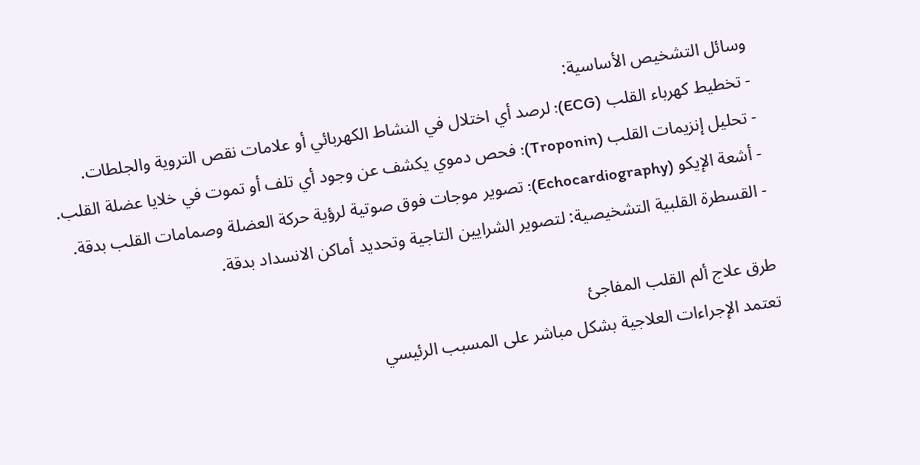وسائل التشخيص الأساسية:
- تخطيط كهرباء القلب (ECG): لرصد أي اختلال في النشاط الكهربائي أو علامات نقص التروية والجلطات.
- تحليل إنزيمات القلب (Troponin): فحص دموي يكشف عن وجود أي تلف أو تموت في خلايا عضلة القلب.
- أشعة الإيكو (Echocardiography): تصوير موجات فوق صوتية لرؤية حركة العضلة وصمامات القلب بدقة.
- القسطرة القلبية التشخيصية: لتصوير الشرايين التاجية وتحديد أماكن الانسداد بدقة.

طرق علاج ألم القلب المفاجئ
تعتمد الإجراءات العلاجية بشكل مباشر على المسبب الرئيسي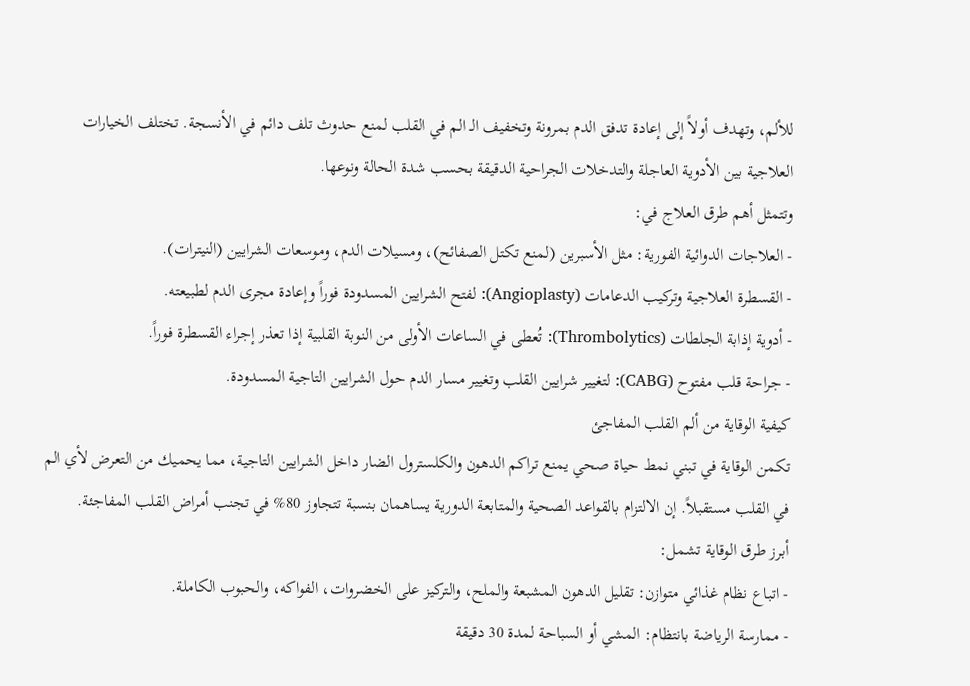للألم، وتهدف أولاً إلى إعادة تدفق الدم بمرونة وتخفيف الـ الم في القلب لمنع حدوث تلف دائم في الأنسجة. تختلف الخيارات العلاجية بين الأدوية العاجلة والتدخلات الجراحية الدقيقة بحسب شدة الحالة ونوعها.
وتتمثل أهم طرق العلاج في:
- العلاجات الدوائية الفورية: مثل الأسبرين (لمنع تكتل الصفائح)، ومسيلات الدم، وموسعات الشرايين (النيترات).
- القسطرة العلاجية وتركيب الدعامات (Angioplasty): لفتح الشرايين المسدودة فوراً وإعادة مجرى الدم لطبيعته.
- أدوية إذابة الجلطات (Thrombolytics): تُعطى في الساعات الأولى من النوبة القلبية إذا تعذر إجراء القسطرة فوراً.
- جراحة قلب مفتوح (CABG): لتغيير شرايين القلب وتغيير مسار الدم حول الشرايين التاجية المسدودة.
كيفية الوقاية من ألم القلب المفاجئ
تكمن الوقاية في تبني نمط حياة صحي يمنع تراكم الدهون والكلسترول الضار داخل الشرايين التاجية، مما يحميك من التعرض لأي الم في القلب مستقبلاً. إن الالتزام بالقواعد الصحية والمتابعة الدورية يساهمان بنسبة تتجاوز 80% في تجنب أمراض القلب المفاجئة.
أبرز طرق الوقاية تشمل:
- اتباع نظام غذائي متوازن: تقليل الدهون المشبعة والملح، والتركيز على الخضروات، الفواكه، والحبوب الكاملة.
- ممارسة الرياضة بانتظام: المشي أو السباحة لمدة 30 دقيقة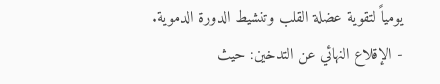يومياً لتقوية عضلة القلب وتنشيط الدورة الدموية.
- الإقلاع النهائي عن التدخين: حيث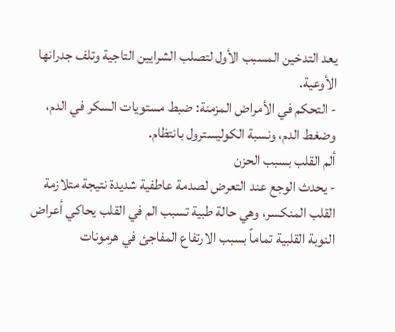يعد التدخين المسبب الأول لتصلب الشرايين التاجية وتلف جدرانها الأوعية.
- التحكم في الأمراض المزمنة: ضبط مستويات السكر في الدم، وضغط الدم، ونسبة الكوليسترول بانتظام.
ألم القلب بسبب الحزن
- يحدث الوجع عند التعرض لصدمة عاطفية شديدة نتيجة متلازمة القلب المنكسر، وهي حالة طبية تسبب الم في القلب يحاكي أعراض النوبة القلبية تماماً بسبب الارتفاع المفاجئ في هرمونات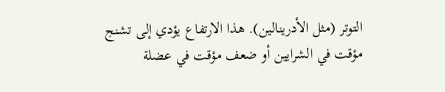التوتر (مثل الأدرينالين). هذا الارتفاع يؤدي إلى تشنج مؤقت في الشرايين أو ضعف مؤقت في عضلة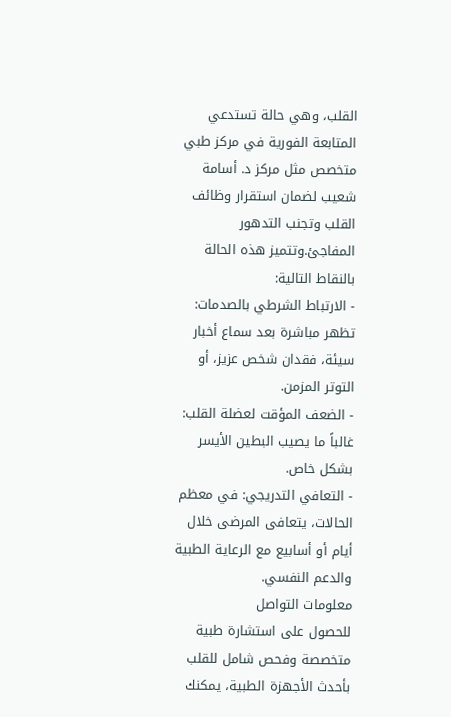القلب، وهي حالة تستدعي المتابعة الفورية في مركز طبي متخصص مثل مركز د. أسامة شعيب لضمان استقرار وظائف القلب وتجنب التدهور المفاجئ.وتتميز هذه الحالة بالنقاط التالية:
- الارتباط الشرطي بالصدمات: تظهر مباشرة بعد سماع أخبار سيئة، فقدان شخص عزيز، أو التوتر المزمن.
- الضعف المؤقت لعضلة القلب: غالباً ما يصيب البطين الأيسر بشكل خاص.
- التعافي التدريجي: في معظم الحالات، يتعافى المرضى خلال أيام أو أسابيع مع الرعاية الطبية والدعم النفسي.
معلومات التواصل
للحصول على استشارة طبية متخصصة وفحص شامل للقلب بأحدث الأجهزة الطبية، يمكنك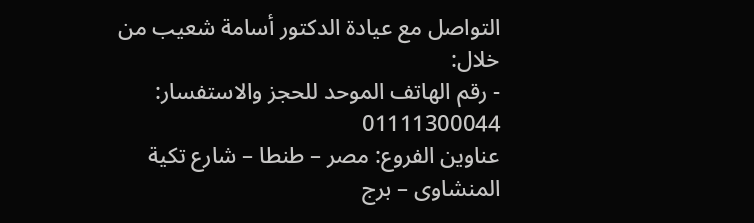التواصل مع عيادة الدكتور أسامة شعيب من خلال:
- رقم الهاتف الموحد للحجز والاستفسار: 01111300044
عناوين الفروع: مصر – طنطا – شارع تكية المنشاوى – برج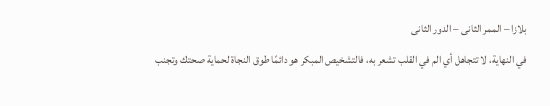بلازا – الممر الثانى – الدور الثانى
في النهاية، لا تتجاهل أي الم في القلب تشعر به، فالتشخيص المبكر هو دائمًا طوق النجاة لحماية صحتك وتجنب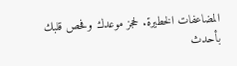المضاعفات الخطيرة. لحجز موعدك وفحص قلبك بأحدث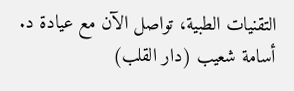التقنيات الطبية، تواصل الآن مع عيادة د. أسامة شعيب (دار القلب)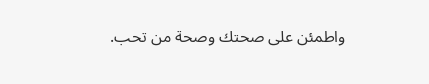واطمئن على صحتك وصحة من تحب.